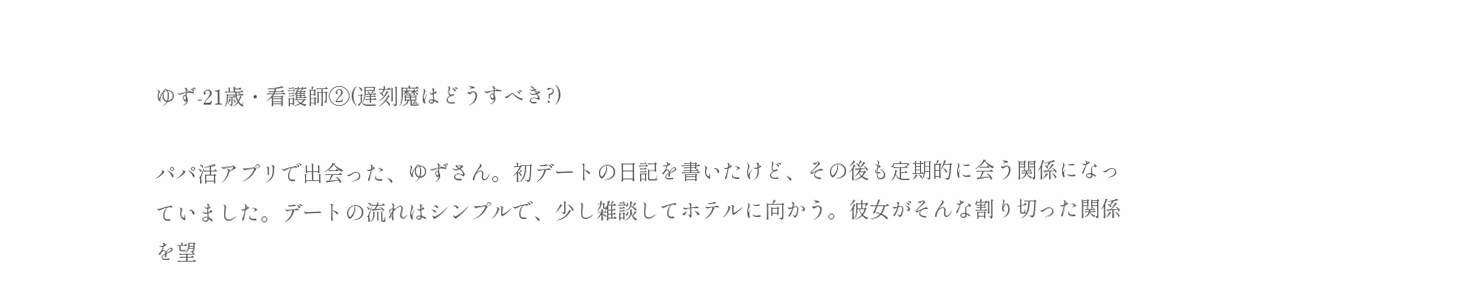ゆず-21歳・看護師②(遅刻魔はどうすべき?)

パパ活アプリで出会った、ゆずさん。初デートの日記を書いたけど、その後も定期的に会う関係になっていました。デートの流れはシンプルで、少し雑談してホテルに向かう。彼女がそんな割り切った関係を望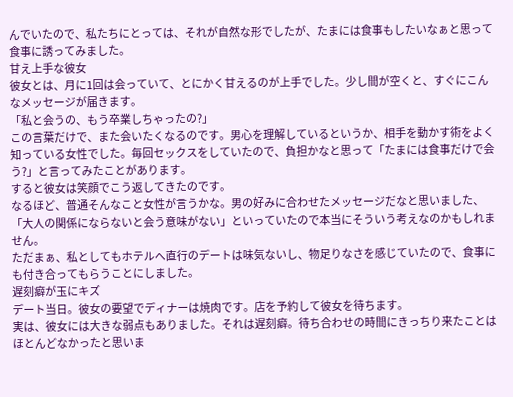んでいたので、私たちにとっては、それが自然な形でしたが、たまには食事もしたいなぁと思って食事に誘ってみました。
甘え上手な彼女
彼女とは、月に1回は会っていて、とにかく甘えるのが上手でした。少し間が空くと、すぐにこんなメッセージが届きます。
「私と会うの、もう卒業しちゃったの?」
この言葉だけで、また会いたくなるのです。男心を理解しているというか、相手を動かす術をよく知っている女性でした。毎回セックスをしていたので、負担かなと思って「たまには食事だけで会う?」と言ってみたことがあります。
すると彼女は笑顔でこう返してきたのです。
なるほど、普通そんなこと女性が言うかな。男の好みに合わせたメッセージだなと思いました、「大人の関係にならないと会う意味がない」といっていたので本当にそういう考えなのかもしれません。
ただまぁ、私としてもホテルへ直行のデートは味気ないし、物足りなさを感じていたので、食事にも付き合ってもらうことにしました。
遅刻癖が玉にキズ
デート当日。彼女の要望でディナーは焼肉です。店を予約して彼女を待ちます。
実は、彼女には大きな弱点もありました。それは遅刻癖。待ち合わせの時間にきっちり来たことはほとんどなかったと思いま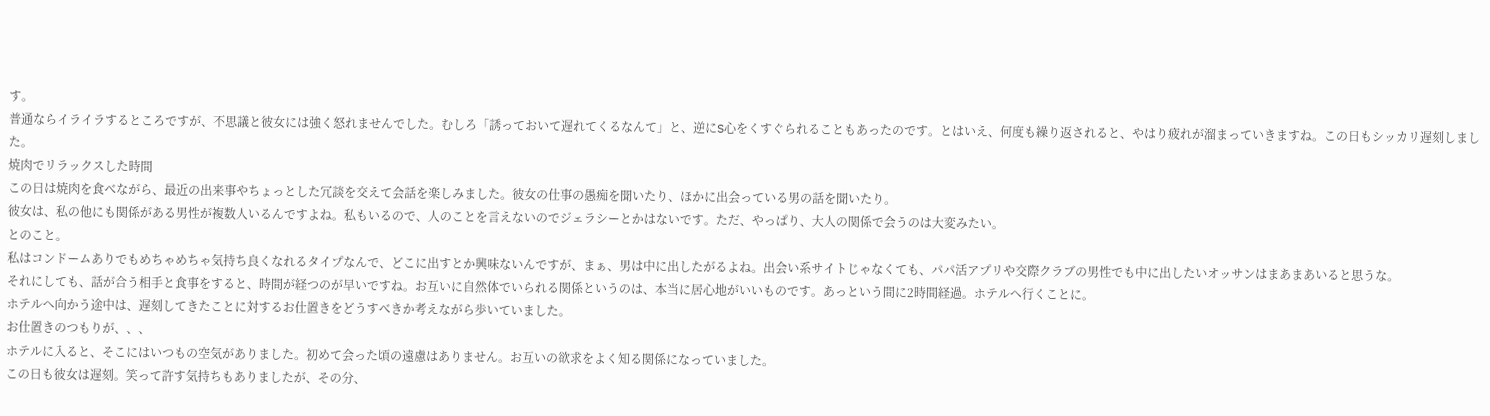す。
普通ならイライラするところですが、不思議と彼女には強く怒れませんでした。むしろ「誘っておいて遅れてくるなんて」と、逆にS心をくすぐられることもあったのです。とはいえ、何度も繰り返されると、やはり疲れが溜まっていきますね。この日もシッカリ遅刻しました。
焼肉でリラックスした時間
この日は焼肉を食べながら、最近の出来事やちょっとした冗談を交えて会話を楽しみました。彼女の仕事の愚痴を聞いたり、ほかに出会っている男の話を聞いたり。
彼女は、私の他にも関係がある男性が複数人いるんですよね。私もいるので、人のことを言えないのでジェラシーとかはないです。ただ、やっぱり、大人の関係で会うのは大変みたい。
とのこと。
私はコンドームありでもめちゃめちゃ気持ち良くなれるタイプなんで、どこに出すとか興味ないんですが、まぁ、男は中に出したがるよね。出会い系サイトじゃなくても、パパ活アプリや交際クラブの男性でも中に出したいオッサンはまあまあいると思うな。
それにしても、話が合う相手と食事をすると、時間が経つのが早いですね。お互いに自然体でいられる関係というのは、本当に居心地がいいものです。あっという間に2時間経過。ホテルへ行くことに。
ホテルへ向かう途中は、遅刻してきたことに対するお仕置きをどうすべきか考えながら歩いていました。
お仕置きのつもりが、、、
ホテルに入ると、そこにはいつもの空気がありました。初めて会った頃の遠慮はありません。お互いの欲求をよく知る関係になっていました。
この日も彼女は遅刻。笑って許す気持ちもありましたが、その分、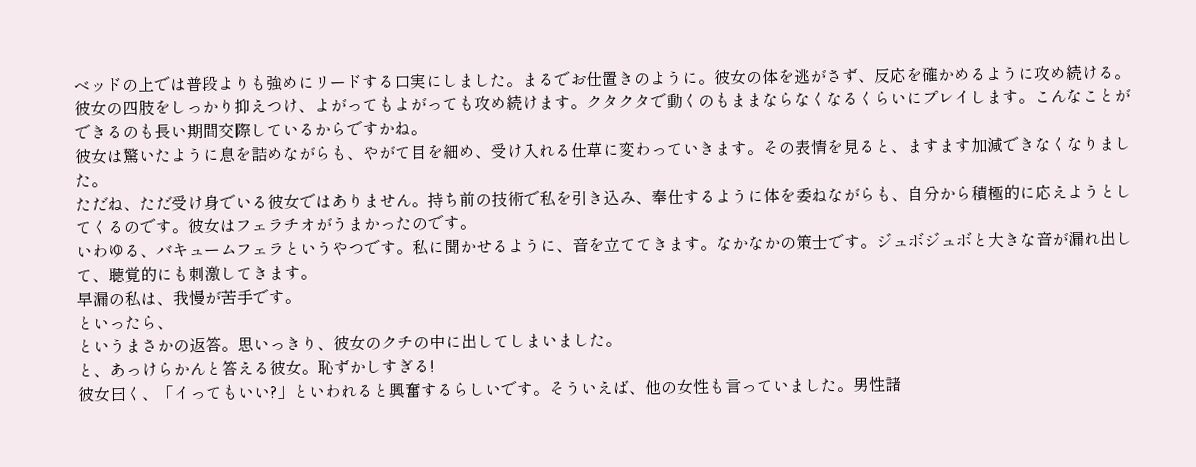ベッドの上では普段よりも強めにリードする口実にしました。まるでお仕置きのように。彼女の体を逃がさず、反応を確かめるように攻め続ける。彼女の四肢をしっかり抑えつけ、よがってもよがっても攻め続けます。クタクタで動くのもままならなくなるくらいにプレイします。こんなことができるのも長い期間交際しているからですかね。
彼女は驚いたように息を詰めながらも、やがて目を細め、受け入れる仕草に変わっていきます。その表情を見ると、ますます加減できなくなりました。
ただね、ただ受け身でいる彼女ではありません。持ち前の技術で私を引き込み、奉仕するように体を委ねながらも、自分から積極的に応えようとしてくるのです。彼女はフェラチオがうまかったのです。
いわゆる、バキュームフェラというやつです。私に聞かせるように、音を立ててきます。なかなかの策士です。ジュボジュボと大きな音が漏れ出して、聴覚的にも刺激してきます。
早漏の私は、我慢が苦手です。
といったら、
というまさかの返答。思いっきり、彼女のクチの中に出してしまいました。
と、あっけらかんと答える彼女。恥ずかしすぎる!
彼女曰く、「イってもいい?」といわれると興奮するらしいです。そういえば、他の女性も言っていました。男性諸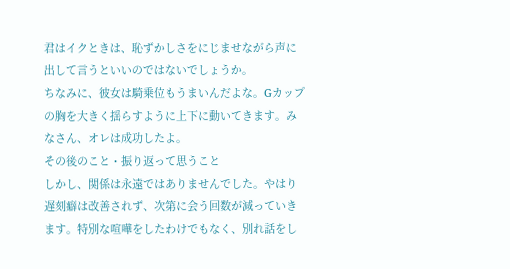君はイクときは、恥ずかしさをにじませながら声に出して言うといいのではないでしょうか。
ちなみに、彼女は騎乗位もうまいんだよな。Gカップの胸を大きく揺らすように上下に動いてきます。みなさん、オレは成功したよ。
その後のこと・振り返って思うこと
しかし、関係は永遠ではありませんでした。やはり遅刻癖は改善されず、次第に会う回数が減っていきます。特別な喧嘩をしたわけでもなく、別れ話をし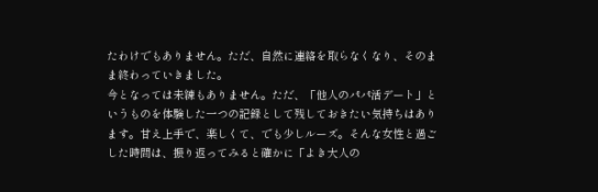たわけでもありません。ただ、自然に連絡を取らなくなり、そのまま終わっていきました。
今となっては未練もありません。ただ、「他人のパパ活デート」というものを体験した一つの記録として残しておきたい気持ちはあります。甘え上手で、楽しくて、でも少しルーズ。そんな女性と過ごした時間は、振り返ってみると確かに「よき大人の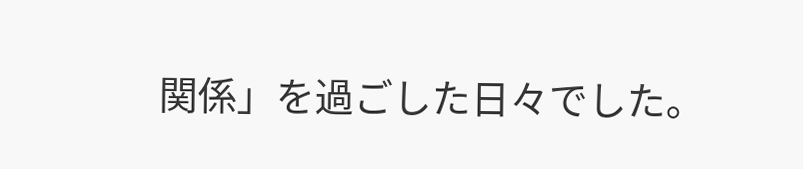関係」を過ごした日々でした。